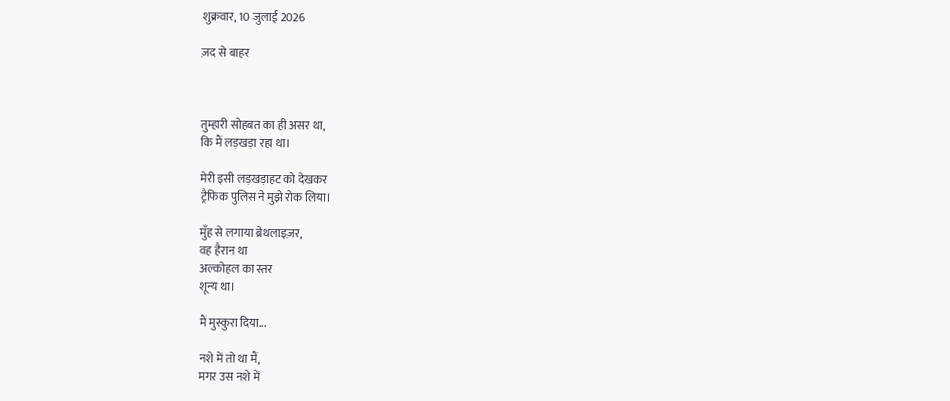शुक्रवार, 10 जुलाई 2026

ज़द से बाहर



तुम्हारी सोहबत का ही असर था,
कि मैं लड़खड़ा रहा था।

मेरी इसी लड़खड़ाहट को देखकर
ट्रैफिक पुलिस ने मुझे रोक लिया।

मुँह से लगाया ब्रेथलाइज़र,
वह हैरान था
अल्कोहल का स्तर
शून्य था।

मैं मुस्कुरा दिया...

नशे में तो था मैं,
मगर उस नशे में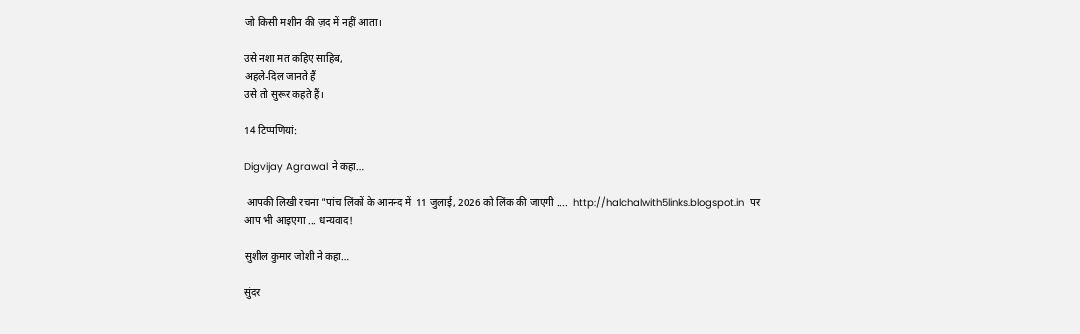जो किसी मशीन की ज़द में नहीं आता।

उसे नशा मत कहिए साहिब,
अहले-दिल जानते हैं
उसे तो सुरूर कहते हैं।

14 टिप्‍पणियां:

Digvijay Agrawal ने कहा…

 आपकी लिखी रचना "पांच लिंकों के आनन्द में  11 जुलाई, 2026 को लिंक की जाएगी ....  http://halchalwith5links.blogspot.in  पर आप भी आइएगा ... धन्यवाद!

सुशील कुमार जोशी ने कहा…

सुंदर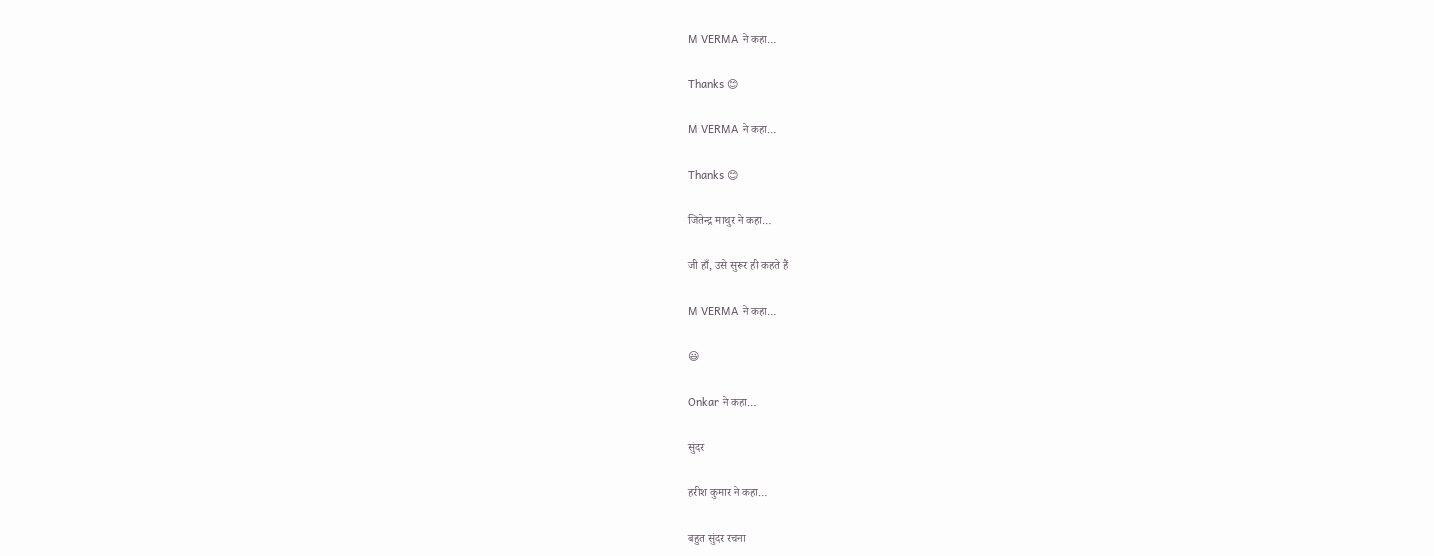M VERMA ने कहा…

Thanks 😊

M VERMA ने कहा…

Thanks 😊

जितेन्द्र माथुर ने कहा…

जी हाँ, उसे सुरूर ही कहते हैं

M VERMA ने कहा…

😃

Onkar ने कहा…

सुंदर

हरीश कुमार ने कहा…

बहुत सुंदर रचना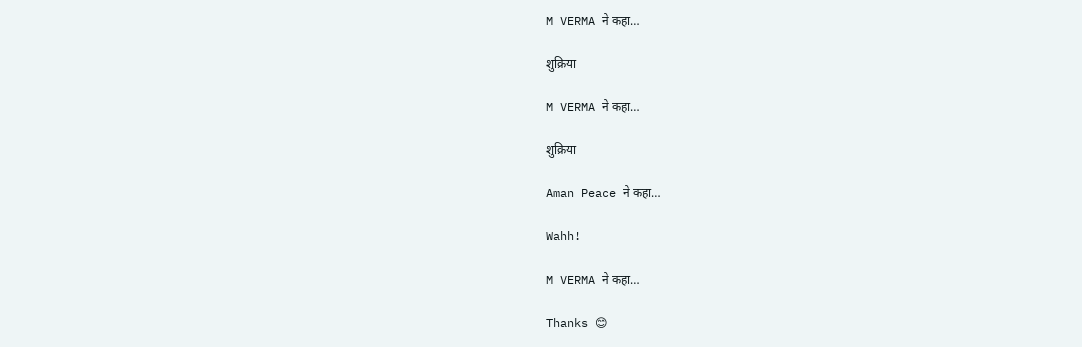M VERMA ने कहा…

शुक्रिया

M VERMA ने कहा…

शुक्रिया

Aman Peace ने कहा…

Wahh!

M VERMA ने कहा…

Thanks 😊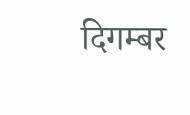दिगम्बर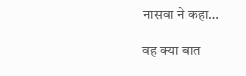नासवा ने कहा…

वह क्या बात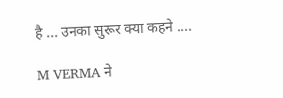है ... उनका सुरूर क्या कहने ....

M VERMA ने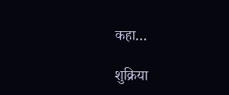कहा…

शुक्रिया